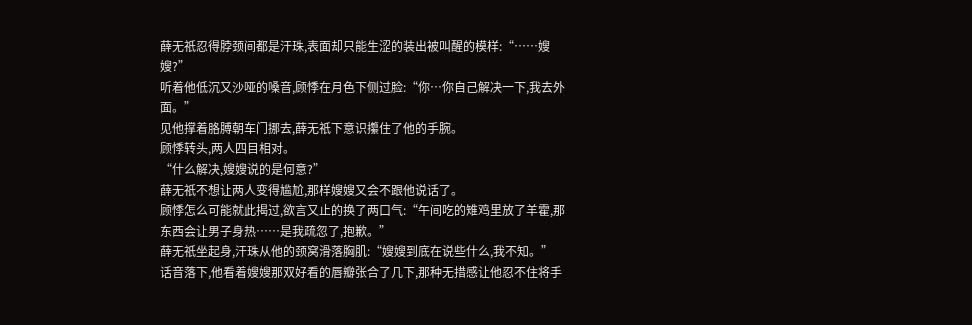薛无祇忍得脖颈间都是汗珠,表面却只能生涩的装出被叫醒的模样:“……嫂嫂?”
听着他低沉又沙哑的嗓音,顾悸在月色下侧过脸:“你…你自己解决一下,我去外面。”
见他撑着胳膊朝车门挪去,薛无祇下意识攥住了他的手腕。
顾悸转头,两人四目相对。
“什么解决,嫂嫂说的是何意?”
薛无祇不想让两人变得尴尬,那样嫂嫂又会不跟他说话了。
顾悸怎么可能就此揭过,欲言又止的换了两口气:“午间吃的雉鸡里放了羊霍,那东西会让男子身热……是我疏忽了,抱歉。”
薛无祇坐起身,汗珠从他的颈窝滑落胸肌:“嫂嫂到底在说些什么,我不知。”
话音落下,他看着嫂嫂那双好看的唇瓣张合了几下,那种无措感让他忍不住将手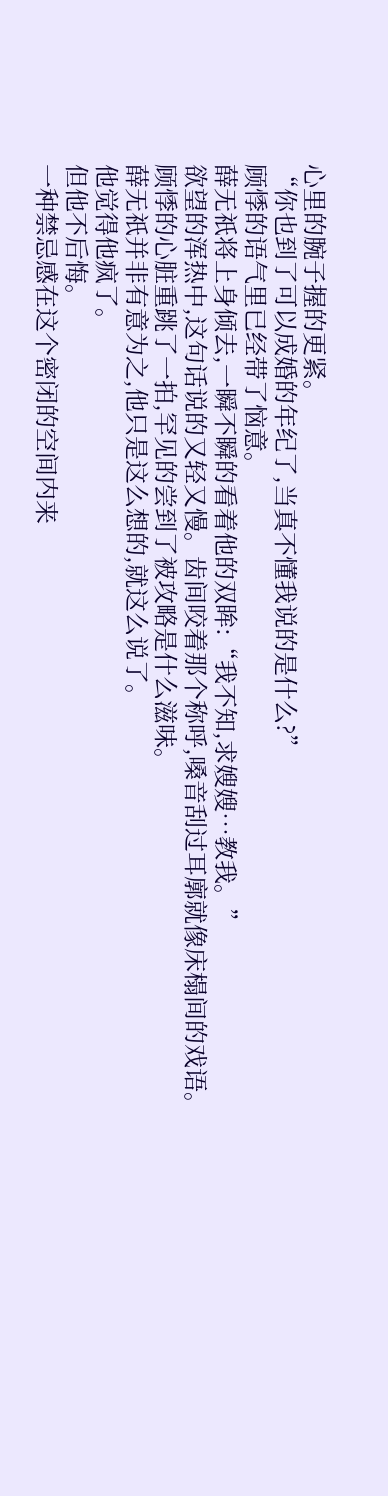心里的腕子握的更紧。
“你也到了可以成婚的年纪了,当真不懂我说的是什么?”
顾悸的语气里已经带了恼意。
薛无祇将上身倾去,一瞬不瞬的看着他的双眸:“我不知,求嫂嫂…教我。”
欲望的浑热中,这句话说的又轻又慢。齿间咬着那个称呼,嗓音刮过耳廓就像床榻间的戏语。
顾悸的心脏重跳了一拍,罕见的尝到了被攻略是什么滋味。
薛无祇并非有意为之,他只是这么想的,就这么说了。
他觉得他疯了。
但他不后悔。
一种禁忌感在这个密闭的空间内来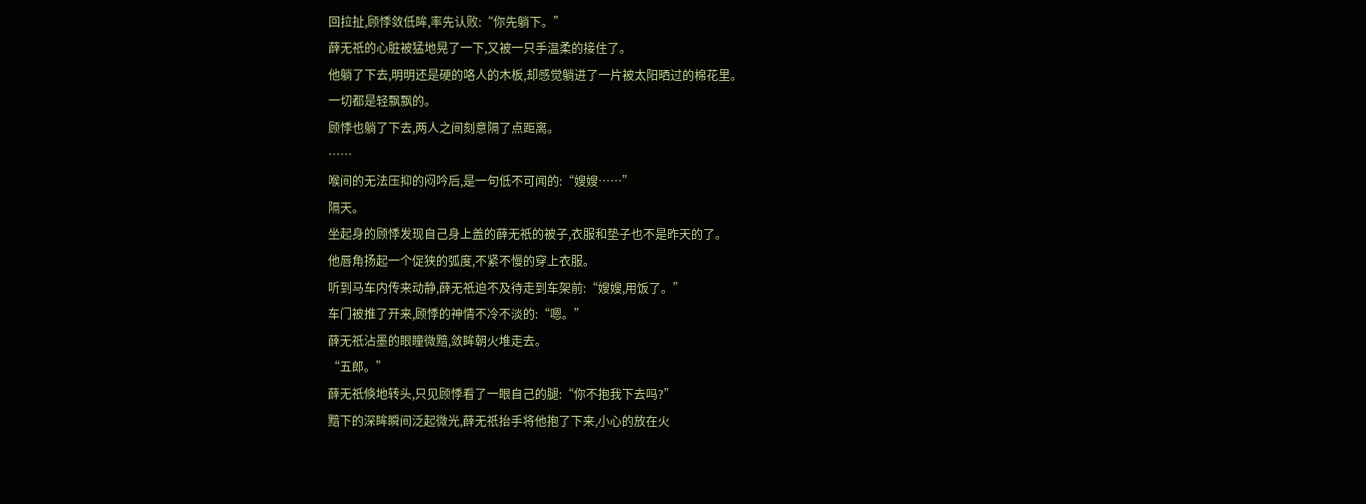回拉扯,顾悸敛低眸,率先认败:“你先躺下。”
薛无祇的心脏被猛地晃了一下,又被一只手温柔的接住了。
他躺了下去,明明还是硬的咯人的木板,却感觉躺进了一片被太阳晒过的棉花里。
一切都是轻飘飘的。
顾悸也躺了下去,两人之间刻意隔了点距离。
……
喉间的无法压抑的闷吟后,是一句低不可闻的:“嫂嫂……”
隔天。
坐起身的顾悸发现自己身上盖的薛无祇的被子,衣服和垫子也不是昨天的了。
他唇角扬起一个促狭的弧度,不紧不慢的穿上衣服。
听到马车内传来动静,薛无祇迫不及待走到车架前:“嫂嫂,用饭了。”
车门被推了开来,顾悸的神情不冷不淡的:“嗯。”
薛无祇沾墨的眼瞳微黯,敛眸朝火堆走去。
“五郎。”
薛无祇倏地转头,只见顾悸看了一眼自己的腿:“你不抱我下去吗?”
黯下的深眸瞬间泛起微光,薛无祇抬手将他抱了下来,小心的放在火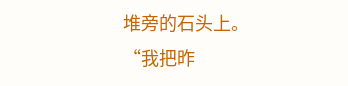堆旁的石头上。
“我把昨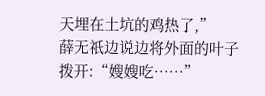天埋在土坑的鸡热了,”
薛无祇边说边将外面的叶子拨开:“嫂嫂吃……”